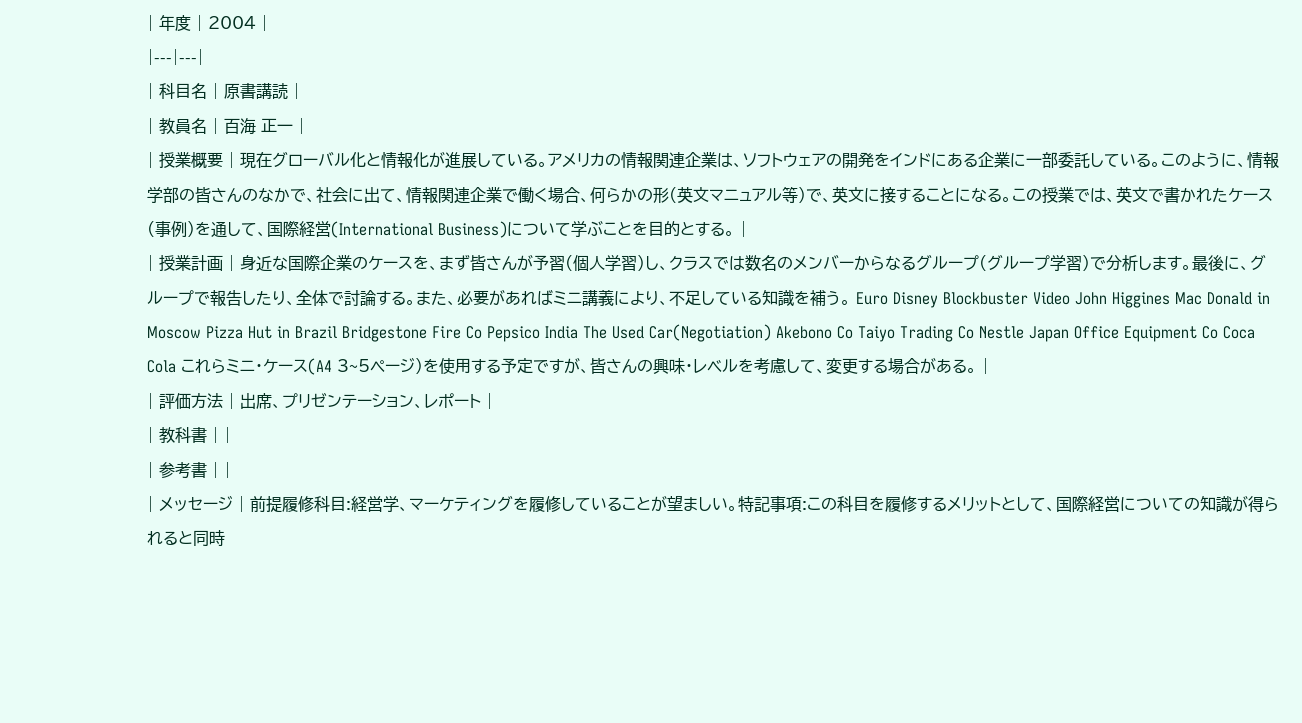| 年度 | 2004 |
|---|---|
| 科目名 | 原書講読 |
| 教員名 | 百海 正一 |
| 授業概要 | 現在グローバル化と情報化が進展している。アメリカの情報関連企業は、ソフトウェアの開発をインドにある企業に一部委託している。このように、情報学部の皆さんのなかで、社会に出て、情報関連企業で働く場合、何らかの形(英文マニュアル等)で、英文に接することになる。この授業では、英文で書かれたケース(事例)を通して、国際経営(International Business)について学ぶことを目的とする。 |
| 授業計画 | 身近な国際企業のケースを、まず皆さんが予習(個人学習)し、クラスでは数名のメンバーからなるグループ(グループ学習)で分析します。最後に、グループで報告したり、全体で討論する。また、必要があればミニ講義により、不足している知識を補う。 Euro Disney Blockbuster Video John Higgines Mac Donald in Moscow Pizza Hut in Brazil Bridgestone Fire Co Pepsico India The Used Car(Negotiation) Akebono Co Taiyo Trading Co Nestle Japan Office Equipment Co Coca Cola これらミニ・ケース(A4 3~5ページ)を使用する予定ですが、皆さんの興味・レベルを考慮して、変更する場合がある。 |
| 評価方法 | 出席、プリゼンテーション、レポート |
| 教科書 | |
| 参考書 | |
| メッセージ | 前提履修科目:経営学、マーケティングを履修していることが望ましい。特記事項:この科目を履修するメリットとして、国際経営についての知識が得られると同時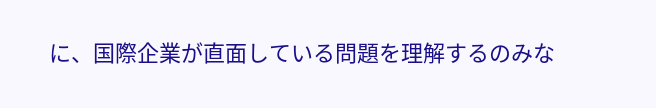に、国際企業が直面している問題を理解するのみな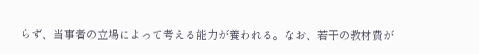らず、当事者の立場によって考える能力が養われる。なお、若干の教材費が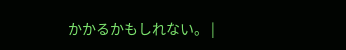かかるかもしれない。 |